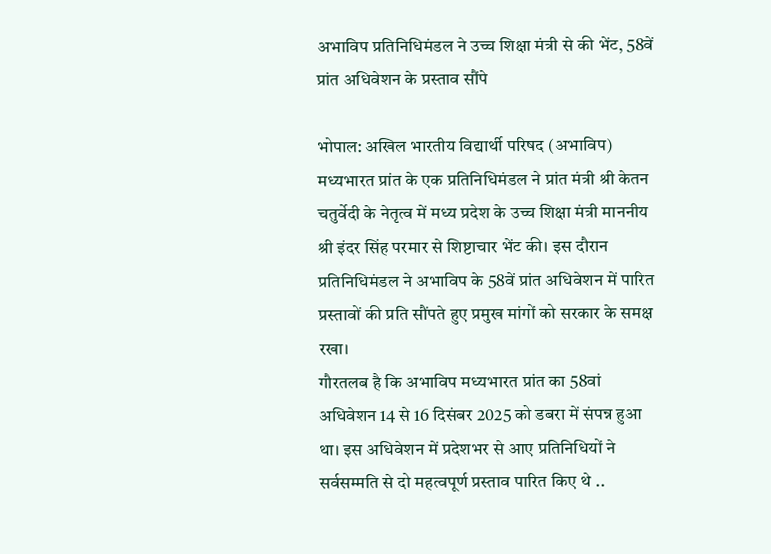अभाविप प्रतिनिधिमंडल ने उच्च शिक्षा मंत्री से की भेंट, 58वें प्रांत अधिवेशन के प्रस्ताव सौंपे

भोपाल: अखिल भारतीय विद्यार्थी परिषद (अभाविप) मध्यभारत प्रांत के एक प्रतिनिधिमंडल ने प्रांत मंत्री श्री केतन चतुर्वेदी के नेतृत्व में मध्य प्रदेश के उच्च शिक्षा मंत्री माननीय श्री इंदर सिंह परमार से शिष्टाचार भेंट की। इस दौरान प्रतिनिधिमंडल ने अभाविप के 58वें प्रांत अधिवेशन में पारित प्रस्तावों की प्रति सौंपते हुए प्रमुख मांगों को सरकार के समक्ष रखा।
गौरतलब है कि अभाविप मध्यभारत प्रांत का 58वां अधिवेशन 14 से 16 दिसंबर 2025 को डबरा में संपन्न हुआ था। इस अधिवेशन में प्रदेशभर से आए प्रतिनिधियों ने सर्वसम्मति से दो महत्वपूर्ण प्रस्ताव पारित किए थे ..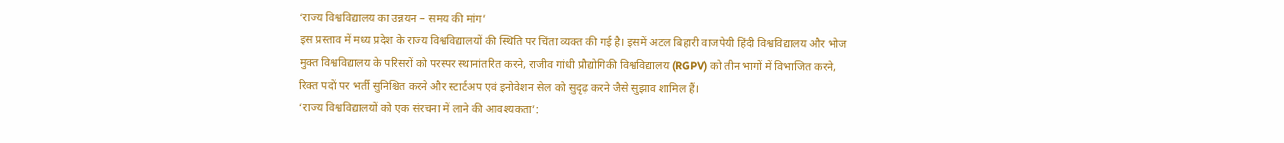‘राज्य विश्वविद्यालय का उन्नयन – समय की मांग’
इस प्रस्ताव में मध्य प्रदेश के राज्य विश्वविद्यालयों की स्थिति पर चिंता व्यक्त की गई है। इसमें अटल बिहारी वाजपेयी हिंदी विश्वविद्यालय और भोज मुक्त विश्वविद्यालय के परिसरों को परस्पर स्थानांतरित करने, राजीव गांधी प्रौद्योगिकी विश्वविद्यालय (RGPV) को तीन भागों में विभाजित करने, रिक्त पदों पर भर्ती सुनिश्चित करने और स्टार्टअप एवं इनोवेशन सेल को सुदृढ़ करने जैसे सुझाव शामिल हैं।
‘राज्य विश्वविद्यालयों को एक संरचना में लाने की आवश्यकता’: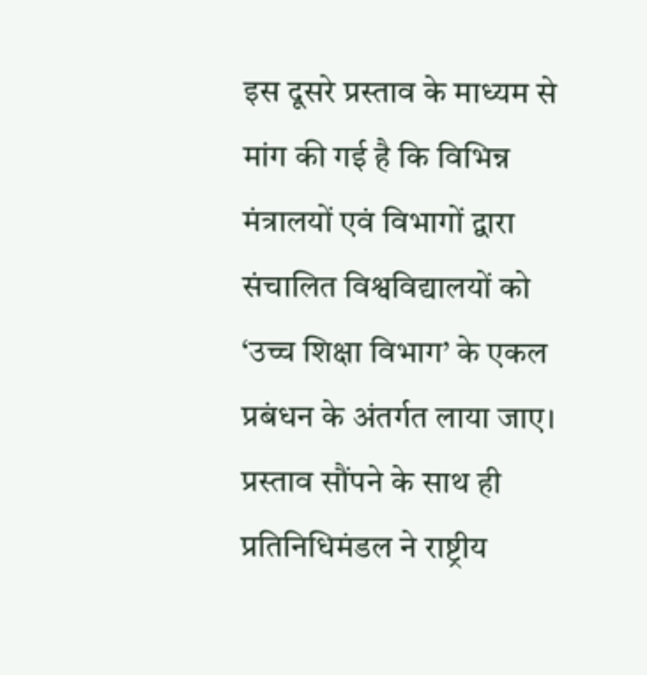इस दूसरे प्रस्ताव के माध्यम से मांग की गई है कि विभिन्न मंत्रालयों एवं विभागों द्वारा संचालित विश्वविद्यालयों को ‘उच्च शिक्षा विभाग’ के एकल प्रबंधन के अंतर्गत लाया जाए।
प्रस्ताव सौंपने के साथ ही प्रतिनिधिमंडल ने राष्ट्रीय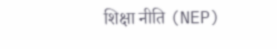शिक्षा नीति (NEP)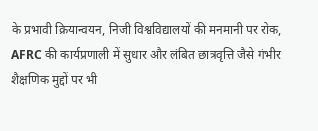के प्रभावी क्रियान्वयन, निजी विश्वविद्यालयों की मनमानी पर रोक, AFRC की कार्यप्रणाली में सुधार और लंबित छात्रवृत्ति जैसे गंभीर शैक्षणिक मुद्दों पर भी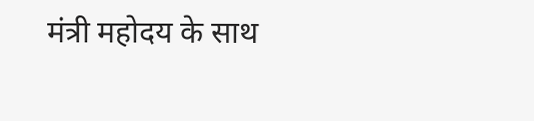मंत्री महोदय के साथ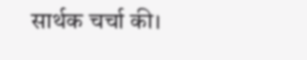सार्थक चर्चा की।